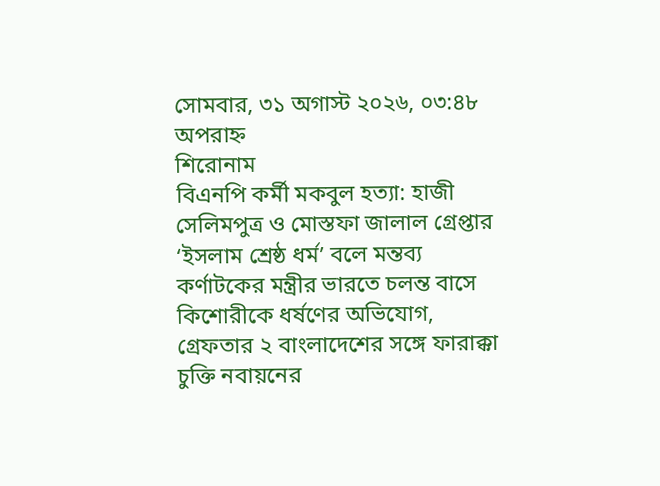সোমবার, ৩১ অগাস্ট ২০২৬, ০৩:৪৮ অপরাহ্ন
শিরোনাম
বিএনপি কর্মী মকবুল হত্যা: হাজী সেলিমপুত্র ও মোস্তফা জালাল গ্রেপ্তার ‘ইসলাম শ্রেষ্ঠ ধর্ম’ বলে মন্তব্য কর্ণাটকের মন্ত্রীর ভারতে চলন্ত বাসে কিশোরীকে ধর্ষণের অভিযোগ, গ্রেফতার ২ বাংলাদেশের সঙ্গে ফারাক্কা চুক্তি নবায়নের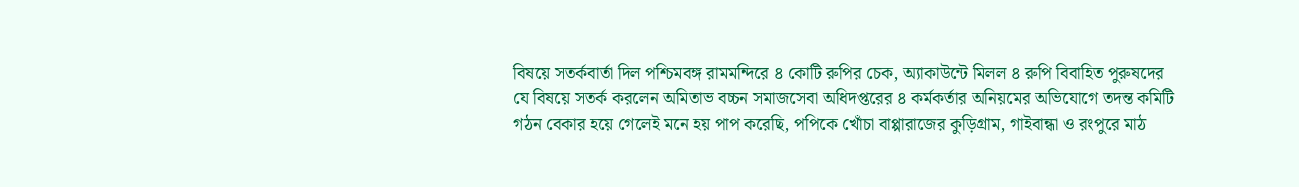বিষয়ে সতর্কবার্তা দিল পশ্চিমবঙ্গ রামমন্দিরে ৪ কোটি রুপির চেক, অ্যাকাউন্টে মিলল ৪ রুপি বিবাহিত পুরুষদের যে বিষয়ে সতর্ক করলেন অমিতাভ বচ্চন সমাজসেবা অধিদপ্তরের ৪ কর্মকর্তার অনিয়মের অভিযোগে তদন্ত কমিটি গঠন বেকার হয়ে গেলেই মনে হয় পাপ করেছি, পপিকে খোঁচা বাপ্পারাজের কুড়িগ্রাম, গাইবান্ধা ও রংপুরে মাঠ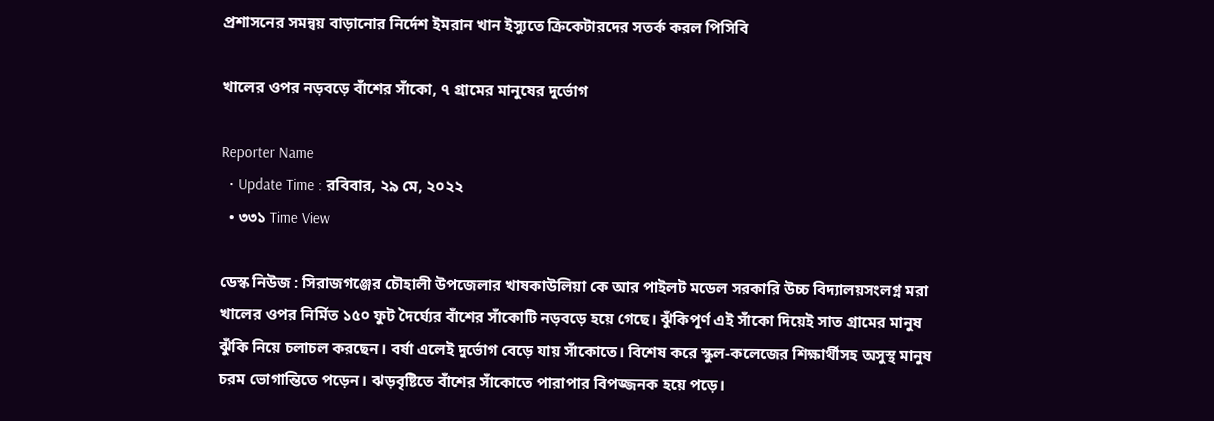প্রশাসনের সমন্বয় বাড়ানোর নির্দেশ ইমরান খান ইস্যুতে ক্রিকেটারদের সতর্ক করল পিসিবি

খালের ওপর নড়বড়ে বাঁশের সাঁকো, ৭ গ্রামের মানুষের দুর্ভোগ

Reporter Name
  • Update Time : রবিবার, ২৯ মে, ২০২২
  • ৩৩১ Time View

ডেস্ক নিউজ : সিরাজগঞ্জের চৌহালী উপজেলার খাষকাউলিয়া কে আর পাইলট মডেল সরকারি উচ্চ বিদ্যালয়সংলগ্ন মরা খালের ওপর নির্মিত ১৫০ ফুট দৈর্ঘ্যের বাঁশের সাঁকোটি নড়বড়ে হয়ে গেছে। ঝুঁকিপূর্ণ এই সাঁকো দিয়েই সাত গ্রামের মানুষ ঝুঁকি নিয়ে চলাচল করছেন। বর্ষা এলেই দুর্ভোগ বেড়ে যায় সাঁকোতে। বিশেষ করে স্কুল-কলেজের শিক্ষার্থীসহ অসুস্থ মানুষ চরম ভোগান্তিতে পড়েন। ঝড়বৃষ্টিতে বাঁশের সাঁকোতে পারাপার বিপজ্জনক হয়ে পড়ে।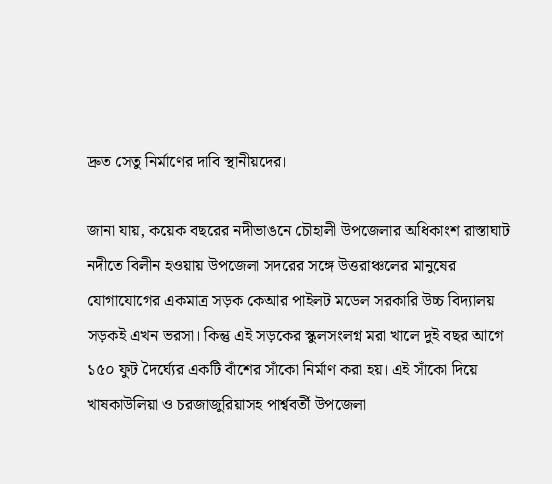দ্রুত সেতু নির্মাণের দাবি স্থানীয়দের।

জানা যায়, কয়েক বছরের নদীভাঙনে চৌহালী উপজেলার অধিকাংশ রাস্তাঘাট নদীতে বিলীন হওয়ায় উপজেলা সদরের সঙ্গে উত্তরাঞ্চলের মানুষের যোগাযোগের একমাত্র সড়ক কেআর পাইলট মডেল সরকারি উচ্চ বিদ্যালয় সড়কই এখন ভরসা। কিন্তু এই সড়কের স্কুলসংলগ্ন মরা খালে দুই বছর আগে ১৫০ ফুট দৈর্ঘ্যের একটি বাঁশের সাঁকো নির্মাণ করা হয়। এই সাঁকো দিয়ে খাষকাউলিয়া ও চরজাজুরিয়াসহ পার্শ্ববর্তী উপজেলা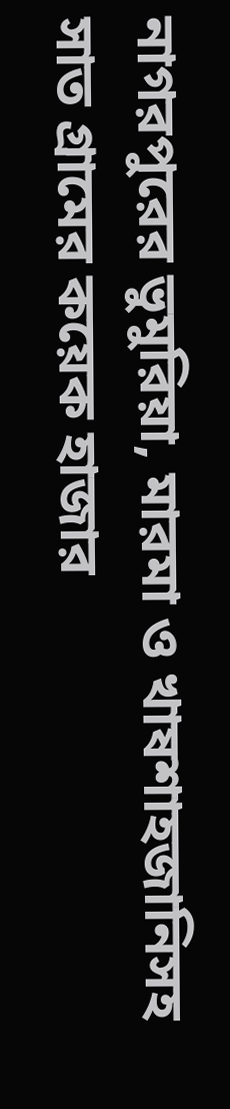নাগরপুরের ভুমুরিয়া, মারমা ও খাষশাহজানিসহ সাত গ্রামের কয়েক হাজার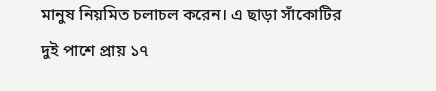মানুষ নিয়মিত চলাচল করেন। এ ছাড়া সাঁকোটির দুই পাশে প্রায় ১৭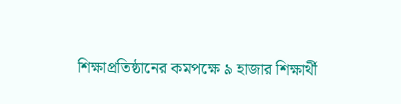শিক্ষাপ্রতিষ্ঠানের কমপক্ষে ৯ হাজার শিক্ষার্থী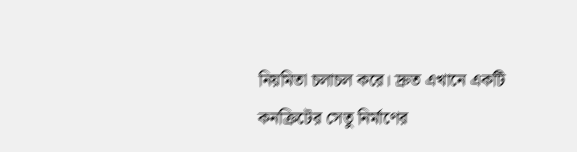নিয়মিতা চলাচল করে। দ্রুত এখানে একটি কনক্রিটের সেতু নির্মাণের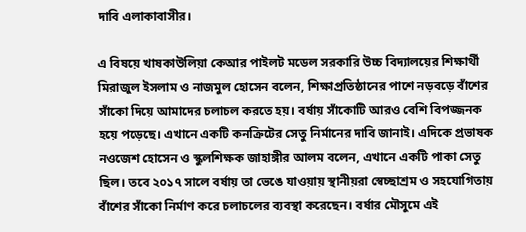দাবি এলাকাবাসীর।

এ বিষয়ে খাষকাউলিয়া কেআর পাইলট মডেল সরকারি উচ্চ বিদ্যালয়ের শিক্ষার্থী মিরাজুল ইসলাম ও নাজমুল হোসেন বলেন, শিক্ষাপ্রতিষ্ঠানের পাশে নড়বড়ে বাঁশের সাঁকো দিয়ে আমাদের চলাচল করতে হয়। বর্ষায় সাঁকোটি আরও বেশি বিপজ্জনক হয়ে পড়েছে। এখানে একটি কনক্রিটের সেতু নির্মানের দাবি জানাই। এদিকে প্রভাষক নওজেশ হোসেন ও স্কুলশিক্ষক জাহাঙ্গীর আলম বলেন, এখানে একটি পাকা সেতু ছিল। তবে ২০১৭ সালে বর্ষায় তা ভেঙে যাওয়ায় স্থানীয়রা স্বেচ্ছাশ্রম ও সহযোগিতায় বাঁশের সাঁকো নির্মাণ করে চলাচলের ব্যবস্থা করেছেন। বর্ষার মৌসুমে এই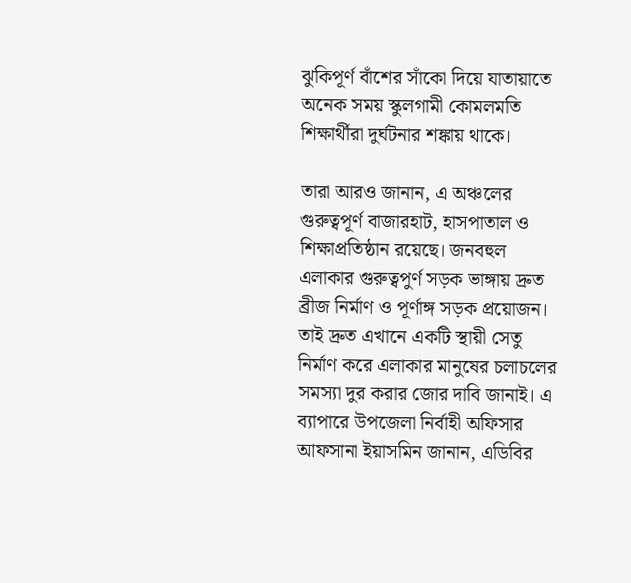ঝুকিপূর্ণ বাঁশের সাঁকো দিয়ে যাতায়াতে অনেক সময় স্কুলগামী কোমলমতি শিক্ষার্থীরা দুর্ঘটনার শঙ্কায় থাকে।

তারা আরও জানান, এ অঞ্চলের গুরুত্বপূর্ণ বাজারহাট, হাসপাতাল ও শিক্ষাপ্রতিষ্ঠান রয়েছে। জনবহুল এলাকার গুরুত্বপুর্ণ সড়ক ভাঙ্গায় দ্রুত ব্রীজ নির্মাণ ও পূর্ণাঙ্গ সড়ক প্রয়োজন। তাই দ্রুত এখানে একটি স্থায়ী সেতু নির্মাণ করে এলাকার মানুষের চলাচলের সমস্যা দুর করার জোর দাবি জানাই। এ ব্যাপারে উপজেলা নির্বাহী অফিসার আফসানা ইয়াসমিন জানান, এডিবির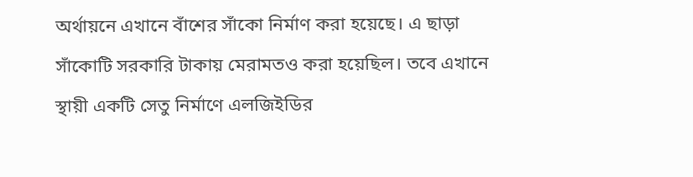অর্থায়নে এখানে বাঁশের সাঁকো নির্মাণ করা হয়েছে। এ ছাড়া সাঁকোটি সরকারি টাকায় মেরামতও করা হয়েছিল। তবে এখানে স্থায়ী একটি সেতু নির্মাণে এলজিইডির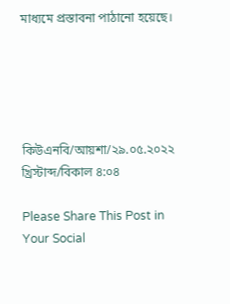মাধ্যমে প্রস্তাবনা পাঠানো হয়েছে।





কিউএনবি/আয়শা/২৯.০৫.২০২২ খ্রিস্টাব্দ/বিকাল ৪:০৪

Please Share This Post in Your Social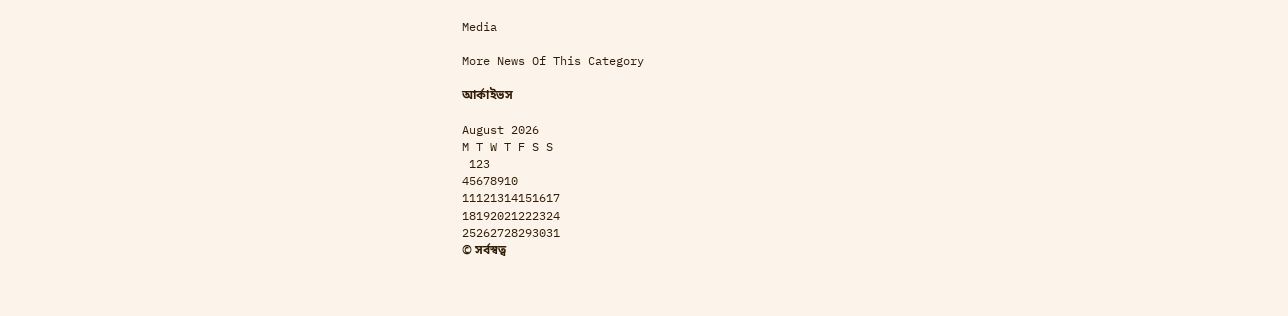Media

More News Of This Category

আর্কাইভস

August 2026
M T W T F S S
 123
45678910
11121314151617
18192021222324
25262728293031
© সর্বস্বত্ব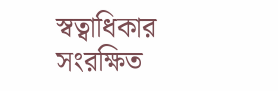স্বত্বাধিকার সংরক্ষিত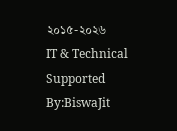২০১৫-২০২৬
IT & Technical Supported By:BiswaJit